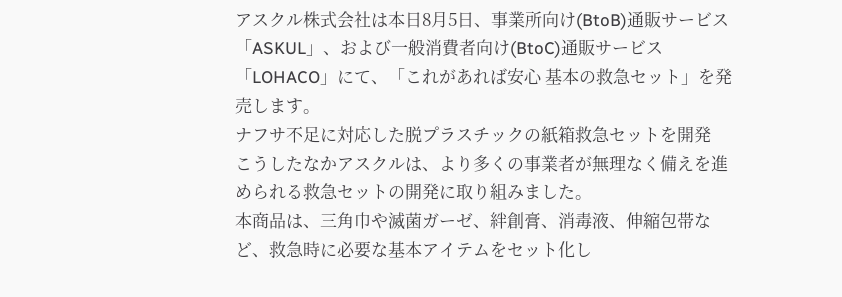アスクル株式会社は本日8月5日、事業所向け(BtoB)通販サービス「ASKUL」、および一般消費者向け(BtoC)通販サービス「LOHACO」にて、「これがあれば安心 基本の救急セット」を発売します。
ナフサ不足に対応した脱プラスチックの紙箱救急セットを開発
こうしたなかアスクルは、より多くの事業者が無理なく備えを進められる救急セットの開発に取り組みました。
本商品は、三角巾や滅菌ガーゼ、絆創膏、消毒液、伸縮包帯など、救急時に必要な基本アイテムをセット化し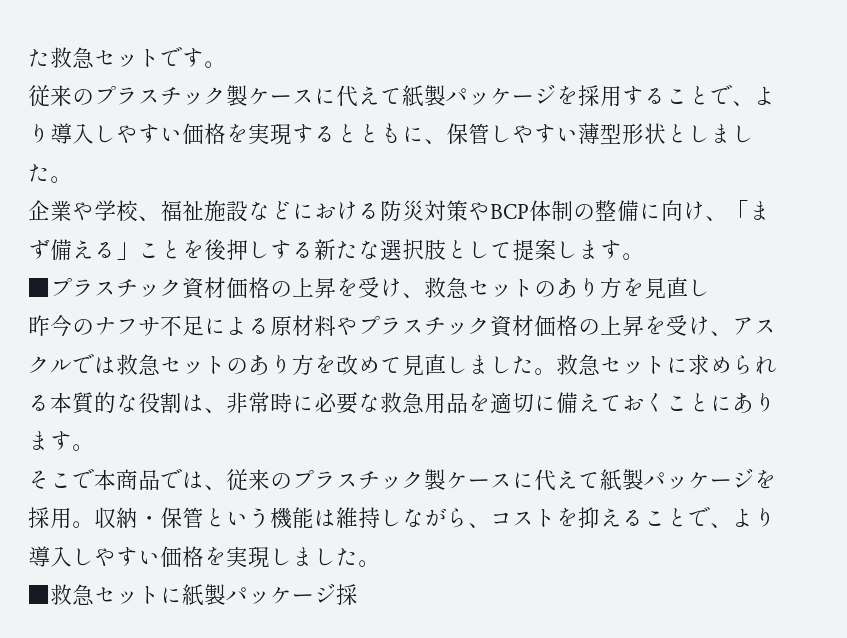た救急セットです。
従来のプラスチック製ケースに代えて紙製パッケージを採用することで、より導入しやすい価格を実現するとともに、保管しやすい薄型形状としました。
企業や学校、福祉施設などにおける防災対策やBCP体制の整備に向け、「まず備える」ことを後押しする新たな選択肢として提案します。
■プラスチック資材価格の上昇を受け、救急セットのあり方を見直し
昨今のナフサ不足による原材料やプラスチック資材価格の上昇を受け、アスクルでは救急セットのあり方を改めて見直しました。救急セットに求められる本質的な役割は、非常時に必要な救急用品を適切に備えておくことにあります。
そこで本商品では、従来のプラスチック製ケースに代えて紙製パッケージを採用。収納・保管という機能は維持しながら、コストを抑えることで、より導入しやすい価格を実現しました。
■救急セットに紙製パッケージ採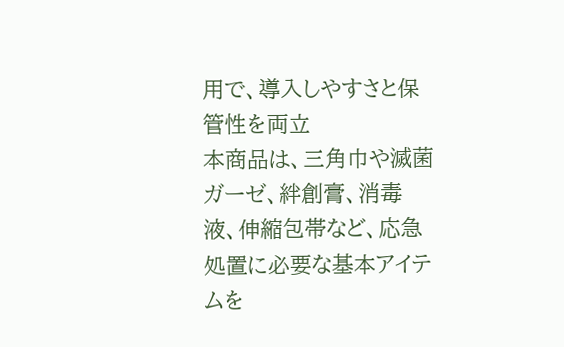用で、導入しやすさと保管性を両立
本商品は、三角巾や滅菌ガーゼ、絆創膏、消毒液、伸縮包帯など、応急処置に必要な基本アイテムを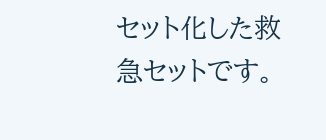セット化した救急セットです。